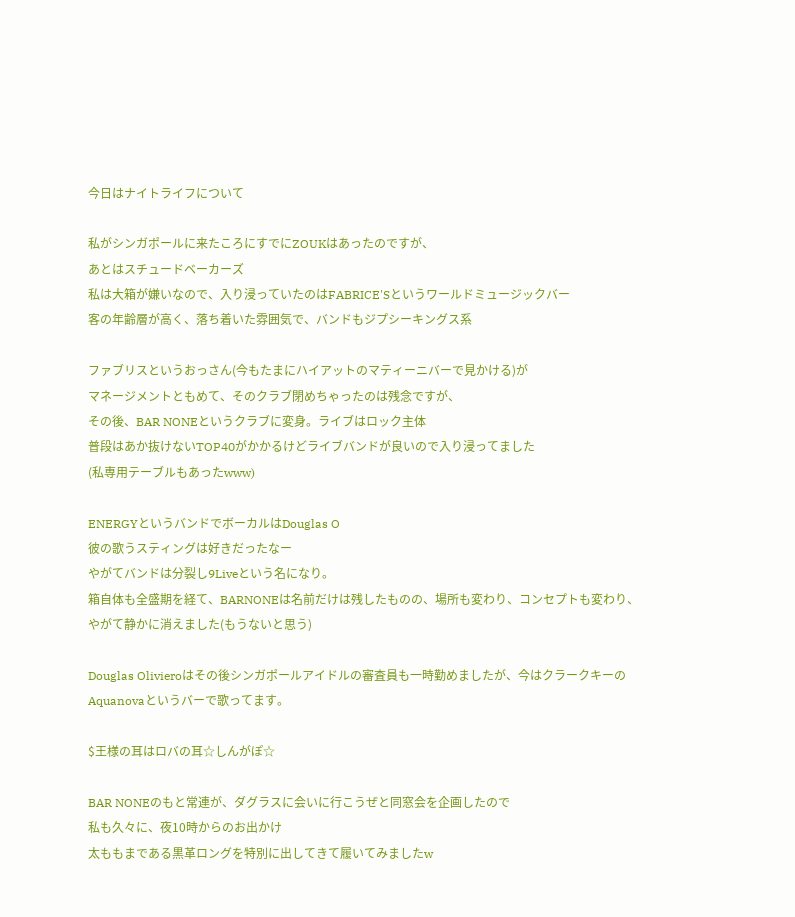今日はナイトライフについて

私がシンガポールに来たころにすでにZOUKはあったのですが、
あとはスチュードベーカーズ
私は大箱が嫌いなので、入り浸っていたのはFABRICE'Sというワールドミュージックバー
客の年齢層が高く、落ち着いた雰囲気で、バンドもジプシーキングス系

ファブリスというおっさん(今もたまにハイアットのマティーニバーで見かける)が
マネージメントともめて、そのクラブ閉めちゃったのは残念ですが、
その後、BAR NONEというクラブに変身。ライブはロック主体
普段はあか抜けないTOP40がかかるけどライブバンドが良いので入り浸ってました
(私専用テーブルもあったwww)

ENERGYというバンドでボーカルはDouglas O
彼の歌うスティングは好きだったなー
やがてバンドは分裂し9Liveという名になり。
箱自体も全盛期を経て、BARNONEは名前だけは残したものの、場所も変わり、コンセプトも変わり、やがて静かに消えました(もうないと思う)

Douglas Olivieroはその後シンガポールアイドルの審査員も一時勤めましたが、今はクラークキーのAquanovaというバーで歌ってます。

$王様の耳はロバの耳☆しんがぽ☆

BAR NONEのもと常連が、ダグラスに会いに行こうぜと同窓会を企画したので
私も久々に、夜10時からのお出かけ
太ももまである黒革ロングを特別に出してきて履いてみましたw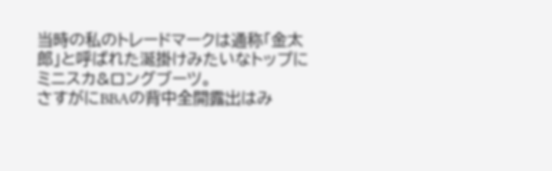当時の私のトレードマークは通称「金太郎」と呼ばれた涎掛けみたいなトップにミニスカ&ロングブーツ。
さすがにBBAの背中全開露出はみ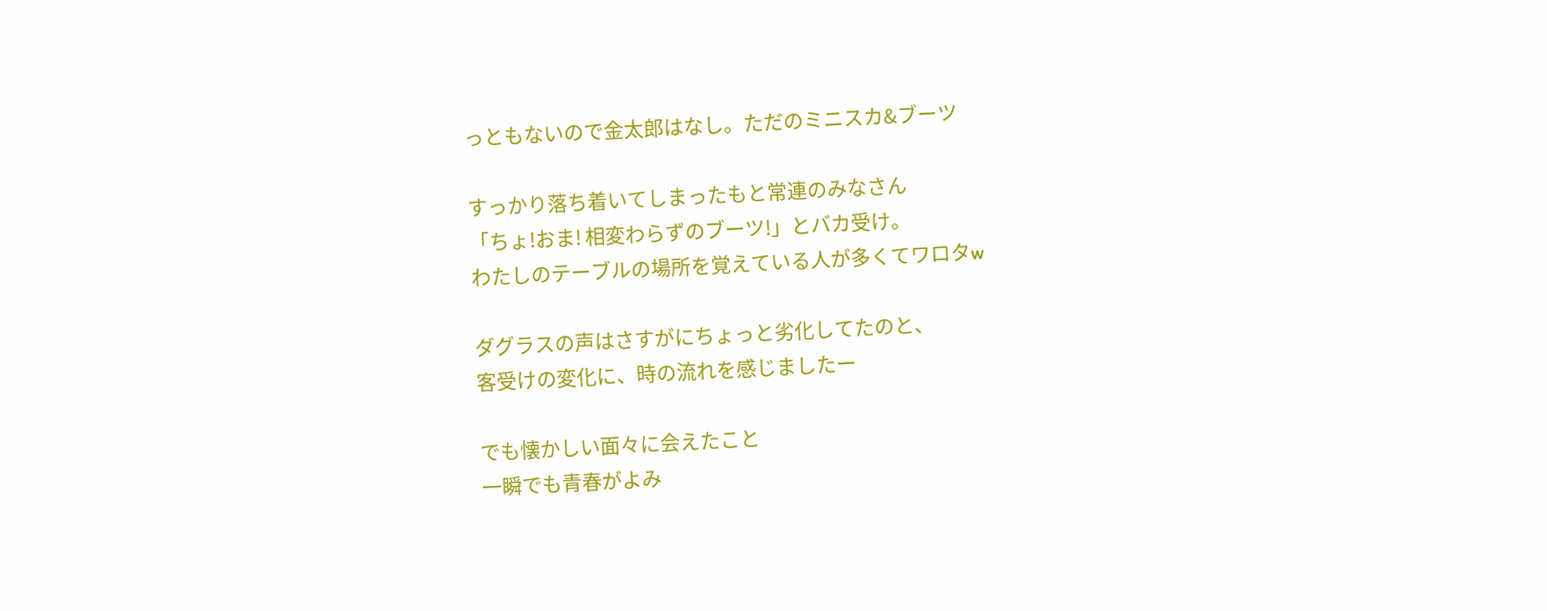っともないので金太郎はなし。ただのミニスカ&ブーツ

すっかり落ち着いてしまったもと常連のみなさん
「ちょ!おま! 相変わらずのブーツ!」とバカ受け。
わたしのテーブルの場所を覚えている人が多くてワロタw

ダグラスの声はさすがにちょっと劣化してたのと、
客受けの変化に、時の流れを感じましたー

でも懐かしい面々に会えたこと
一瞬でも青春がよみ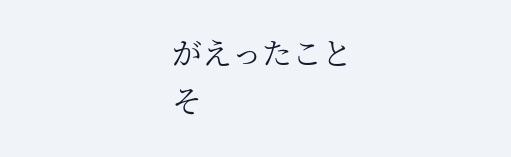がえったこと
そ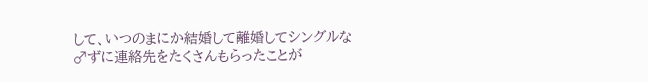して、いつのまにか結婚して離婚してシングルな♂ずに連絡先をたくさんもらったことが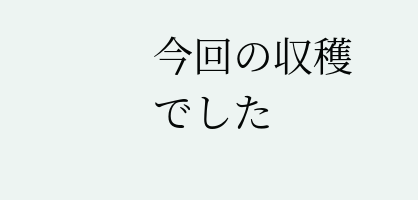今回の収穫でした